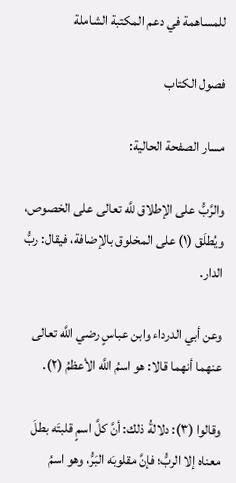للمساهمة في دعم المكتبة الشاملة

فصول الكتاب

مسار الصفحة الحالية:

والرَّبُّ على الإطلاق للَّه تعالى على الخصوص، ويُطلَق (١) على المخلوق بالإضافة، فيقال: ربُّ الدار.

وعن أبي الدرداء وابن عباسٍ رضي اللَّه تعالى عنهما أنهما قالا: هو اسمُ اللَّه الأعظمُ (٢).

وقالوا (٣): دلالةُ ذلك: أنَّ كلَّ اسمٍ قلبتَه بطلَ معناه إلا الربُّ؛ فإنَّ مقلوبَه البَرُّ، وهو اسمُ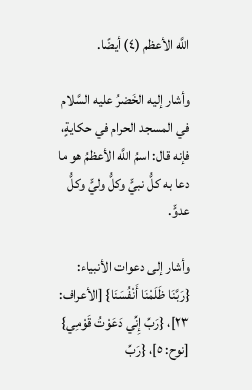اللَّه الأعظم (٤) أيضًا.

وأشار إليه الخَضرُ عليه السَّلام في المسجد الحرام في حكايةٍ، فإنه قال: اسمُ اللَّه الأعظمُ هو ما دعا به كلُّ نبيٍّ وكلُّ وليٍّ وكلُّ عدوٍّ.

وأشار إلى دعوات الأنبياء: {رَبَّنَا ظَلَمْنَا أَنْفُسَنَا} [الأعراف: ٢٣]، {رَبِّ إِنِّي دَعَوْتُ قَوْمِي} [نوح: ٥]، {رَبِّ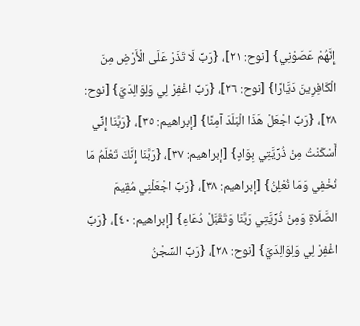إِنَّهُمْ عَصَوْنِي} [نوح: ٢١]، {رَبِّ لَا تَذَرْ عَلَى الْأَرْضِ مِنَ الْكَافِرِينَ دَيَّارًا} [نوح: ٢٦]، {رَبِّ اغْفِرْ لِي وَلِوَالِدَيَّ} [نوح: ٢٨]، {رَبِّ اجْعَلْ هَذَا الْبَلَدَ آمِنًا} [إبراهيم: ٣٥]، {رَبَّنَا إِنِّي أَسْكَنْتُ مِنْ ذُرِّيَّتِي بِوَادٍ} [إبراهيم: ٣٧]، {رَبَّنَا إِنَّكَ تَعْلَمُ مَا نُخْفِي وَمَا نُعْلِنُ} [إبراهيم: ٣٨]، {رَبِّ اجْعَلْنِي مُقِيمَ الصَّلَاةِ وَمِنْ ذُرِّيَّتِي رَبَّنَا وَتَقَبَّلْ دُعَاءِ} [إبراهيم: ٤٠]، {رَبِّ اغْفِرْ لِي وَلِوَالِدَيَّ} [نوح: ٢٨]، {رَبِّ السِّجْنُ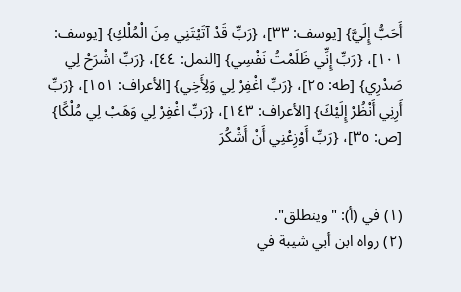أَحَبُّ إِلَيَّ} [يوسف: ٣٣]، {رَبِّ قَدْ آتَيْتَنِي مِنَ الْمُلْكِ} [يوسف: ١٠١]، {رَبِّ إِنِّي ظَلَمْتُ نَفْسِي} [النمل: ٤٤]، {رَبِّ اشْرَحْ لِي صَدْرِي} [طه: ٢٥]، {رَبِّ اغْفِرْ لِي وَلِأَخِي} [الأعراف: ١٥١]، {رَبِّ أَرِنِي أَنْظُرْ إِلَيْكَ} [الأعراف: ١٤٣]، {رَبِّ اغْفِرْ لِي وَهَبْ لِي مُلْكًا} [ص: ٣٥]، {رَبِّ أَوْزِعْنِي أَنْ أَشْكُرَ


(١) في (أ): "وينطلق".
(٢) رواه ابن أبي شيبة في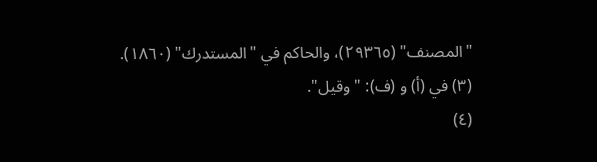"المصنف" (٢٩٣٦٥)، والحاكم في "المستدرك" (١٨٦٠).
(٣) في (أ) و (ف): "وقيل".
(٤)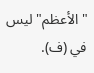"الأعظم" ليس في (ف).